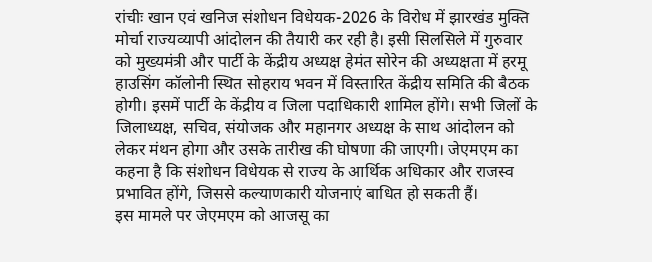रांचीः खान एवं खनिज संशोधन विधेयक-2026 के विरोध में झारखंड मुक्ति मोर्चा राज्यव्यापी आंदोलन की तैयारी कर रही है। इसी सिलसिले में गुरुवार को मुख्यमंत्री और पार्टी के केंद्रीय अध्यक्ष हेमंत सोरेन की अध्यक्षता में हरमू हाउसिंग कॉलोनी स्थित सोहराय भवन में विस्तारित केंद्रीय समिति की बैठक होगी। इसमें पार्टी के केंद्रीय व जिला पदाधिकारी शामिल होंगे। सभी जिलों के जिलाध्यक्ष, सचिव, संयोजक और महानगर अध्यक्ष के साथ आंदोलन को लेकर मंथन होगा और उसके तारीख की घोषणा की जाएगी। जेएमएम का कहना है कि संशोधन विधेयक से राज्य के आर्थिक अधिकार और राजस्व प्रभावित होंगे, जिससे कल्याणकारी योजनाएं बाधित हो सकती हैं।
इस मामले पर जेएमएम को आजसू का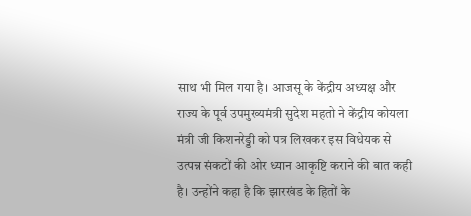साथ भी मिल गया है। आजसू के केंद्रीय अध्यक्ष और राज्य के पूर्व उपमुख्यमंत्री सुदेश महतो ने केंद्रीय कोयला मंत्री जी किशनरेड्डी को पत्र लिखकर इस विधेयक से उत्पन्न संकटों की ओर ध्यान आकृष्टि कराने की बात कही है। उन्होंने कहा है कि झारखंड के हितों के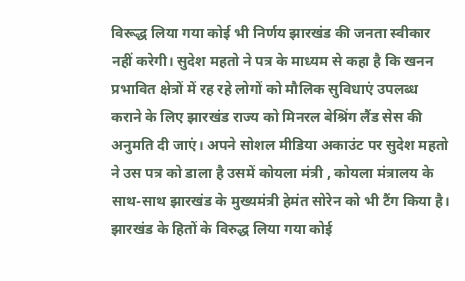विरूद्ध लिया गया कोई भी निर्णय झारखंड की जनता स्वीकार नहीं करेगी। सुदेश महतो ने पत्र के माध्यम से कहा है कि खनन प्रभावित क्षेत्रों में रह रहे लोगों को मौलिक सुविधाएं उपलब्ध कराने के लिए झारखंड राज्य को मिनरल बेश्रिंग लैंड सेस की अनुमति दी जाएं। अपने सोशल मीडिया अकाउंट पर सुदेश महतो ने उस पत्र को डाला है उसमें कोयला मंत्री , कोयला मंत्रालय के साथ-साथ झारखंड के मुख्यमंत्री हेमंत सोरेन को भी टैंग किया है।
झारखंड के हितों के विरुद्ध लिया गया कोई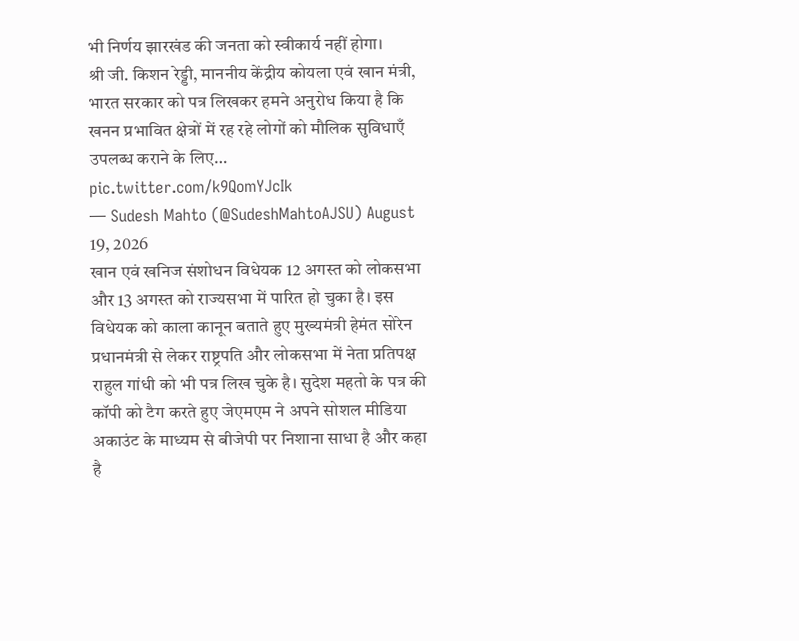भी निर्णय झारखंड की जनता को स्वीकार्य नहीं होगा।
श्री जी. किशन रेड्डी, माननीय केंद्रीय कोयला एवं खान मंत्री, भारत सरकार को पत्र लिखकर हमने अनुरोध किया है कि खनन प्रभावित क्षेत्रों में रह रहे लोगों को मौलिक सुविधाएँ उपलब्ध कराने के लिए… pic.twitter.com/k9QomYJcIk
— Sudesh Mahto (@SudeshMahtoAJSU) August 19, 2026
खान एवं खनिज संशोधन विधेयक 12 अगस्त को लोकसभा और 13 अगस्त को राज्यसभा में पारित हो चुका है। इस विधेयक को काला कानून बताते हुए मुख्यमंत्री हेमंत सोरेन प्रधानमंत्री से लेकर राष्ट्रपति और लोकसभा में नेता प्रतिपक्ष राहुल गांधी को भी पत्र लिख चुके है। सुदेश महतो के पत्र की कॉपी को टैग करते हुए जेएमएम ने अपने सोशल मीडिया अकाउंट के माध्यम से बीजेपी पर निशाना साधा है और कहा है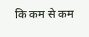कि कम से कम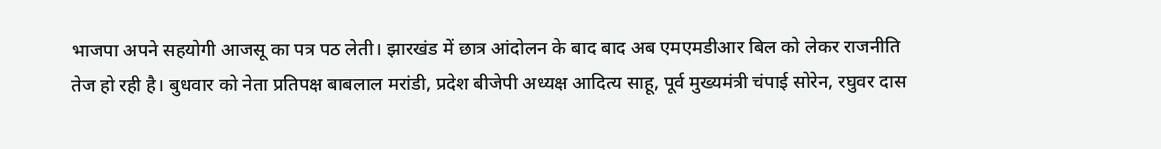भाजपा अपने सहयोगी आजसू का पत्र पठ लेती। झारखंड में छात्र आंदोलन के बाद बाद अब एमएमडीआर बिल को लेकर राजनीति तेज हो रही है। बुधवार को नेता प्रतिपक्ष बाबलाल मरांडी, प्रदेश बीजेपी अध्यक्ष आदित्य साहू, पूर्व मुख्यमंत्री चंपाई सोरेन, रघुवर दास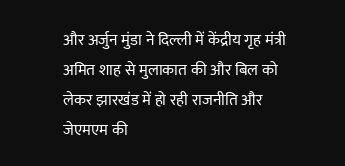और अर्जुन मुंडा ने दिल्ली में केंद्रीय गृह मंत्री अमित शाह से मुलाकात की और बिल को लेकर झारखंड में हो रही राजनीति और जेएमएम की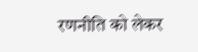रणनीति को लेकर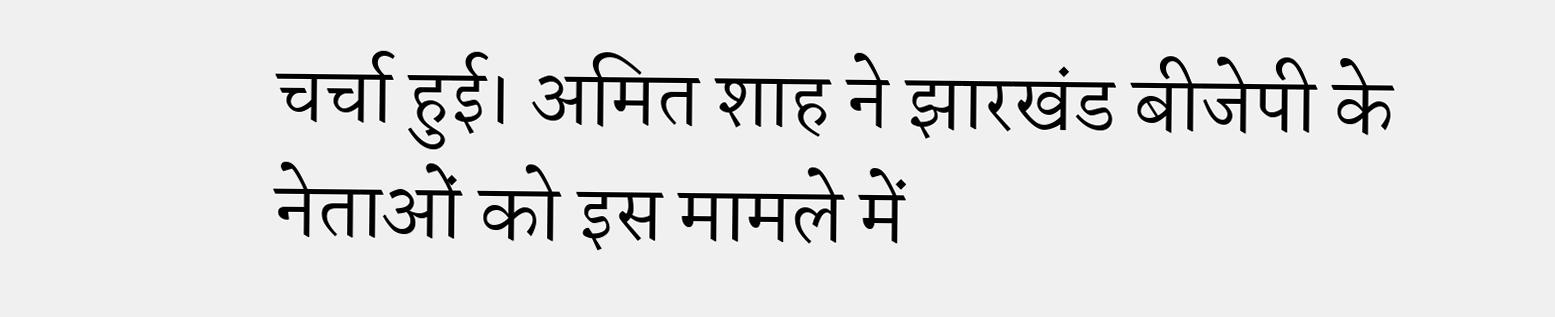चर्चा हुई। अमित शाह ने झारखंड बीजेपी के नेताओं को इस मामले में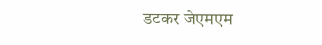डटकर जेएमएम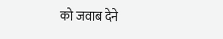को जवाब देने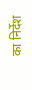का निर्देश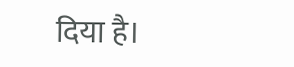दिया है।